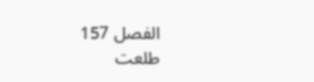الفصل 157
طلعت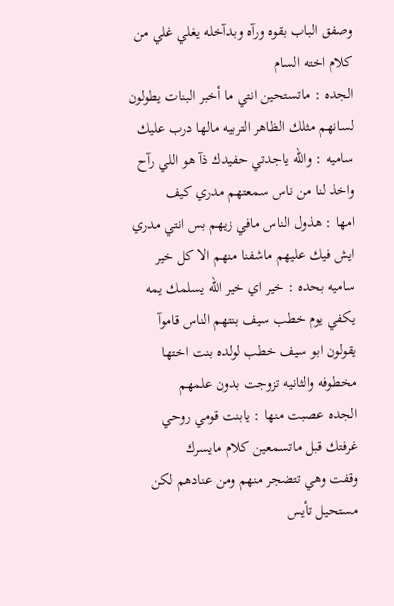وصفق الباب بقوه ورآه وبدآخله يغلي غلي من كلام اخته السام
الجده : ماتستحين انتي ما أخبر البنات يطولون لسانهم مثلك الظاهر التربيه مالها درب عليك
ساميه : والله ياجدتي حفيدك ذآ هو اللي رآح واخذ لنا من ناس سمعتهم مدري كيف
امها : هذول الناس مافي زيهم بس انتي مدري ايش فيك عليهم ماشفنا منهم الا كل خير
ساميه بحده : خير اي خير الله يسلمك يمه يكفي يوم خطب سيف بنتهم الناس قاموآ يقولون ابو سيف خطب لولده بنت اختها مخطوفه والثانيه تزوجت بدون علمهم
الجده عصبت منها : يابنت قومي روحي غرفتك قبل ماتسمعين كلام مايسرك
وقفت وهي تتضجر منهم ومن عنادهم لكن مستحيل تأيس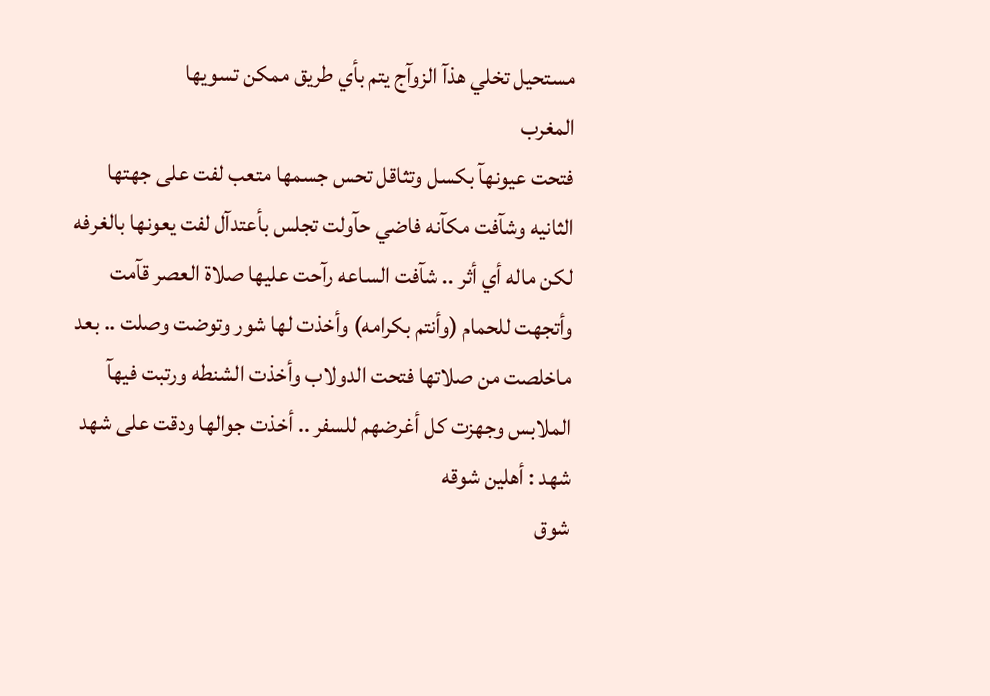مستحيل تخلي هذآ الزوآج يتم بأي طريق ممكن تسويها
المغرب
فتحت عيونهآ بكسل وتثاقل تحس جسمها متعب لفت على جهتها الثانيه وشآفت مكآنه فاضي حآولت تجلس بأعتدآل لفت يعونها بالغرفه لكن ماله أي أثر .. شآفت الساعه رآحت عليها صلاة العصر قآمت وأتجهت للحمام (وأنتم بكرامه) وأخذت لها شور وتوضت وصلت .. بعد ماخلصت من صلاتها فتحت الدولاب وأخذت الشنطه ورتبت فيهآ الملابس وجهزت كل أغرضهم للسفر .. أخذت جوالها ودقت على شهد
شهد : أهلين شوقه
شوق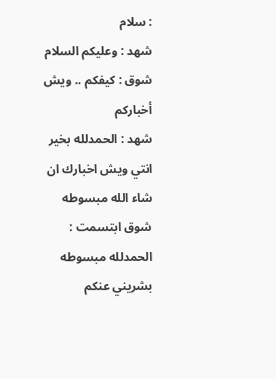: سلام
شهد : وعليكم السلام
شوق : كيفكم .. ويش أخباركم
شهد : الحمدلله بخير انتي ويش اخبارك ان شاء الله مبسوطه
شوق ابتسمت : الحمدلله مبسوطه بشريني عنكم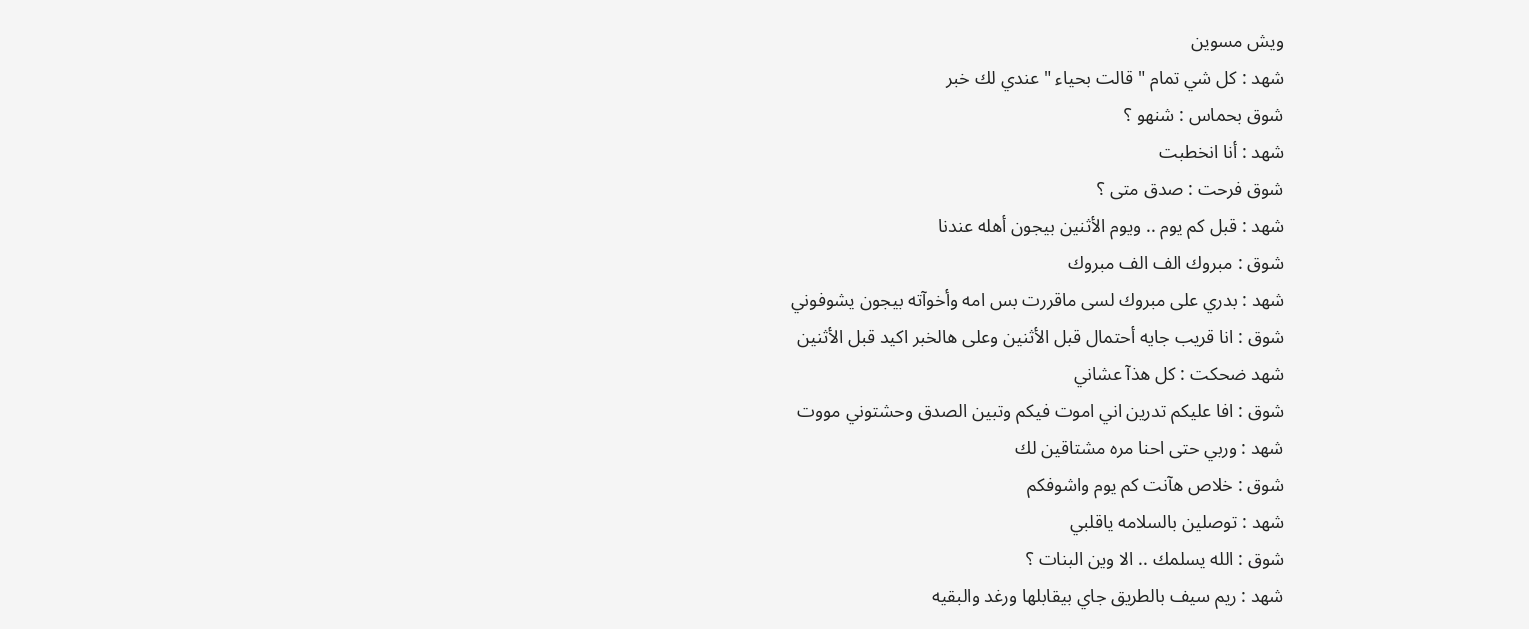ويش مسوين
شهد : كل شي تمام " قالت بحياء " عندي لك خبر
شوق بحماس : شنهو ؟
شهد : أنا انخطبت
شوق فرحت : صدق متى ؟
شهد : قبل كم يوم .. ويوم الأثنين بيجون أهله عندنا
شوق : مبروك الف الف مبروك
شهد : بدري على مبروك لسى ماقررت بس امه وأخوآته بيجون يشوفوني
شوق : انا قريب جايه أحتمال قبل الأثنين وعلى هالخبر اكيد قبل الأثنين
شهد ضحكت : كل هذآ عشاني
شوق : افا عليكم تدرين اني اموت فيكم وتبين الصدق وحشتوني مووت
شهد : وربي حتى احنا مره مشتاقين لك
شوق : خلاص هآنت كم يوم واشوفكم
شهد : توصلين بالسلامه ياقلبي
شوق : الله يسلمك .. الا وين البنات ؟
شهد : ريم سيف بالطريق جاي بيقابلها ورغد والبقيه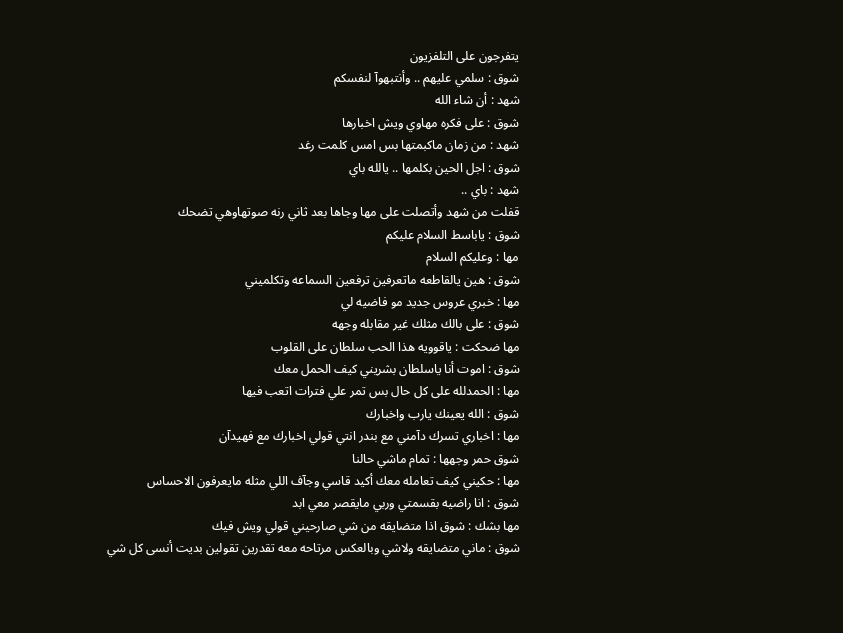يتفرجون على التلفزيون
شوق : سلمي عليهم .. وأنتبهوآ لنفسكم
شهد : أن شاء الله
شوق : على فكره مهاوي ويش اخبارها
شهد : من زمان ماكبمتها بس امس كلمت رغد
شوق : اجل الحين بكلمها .. يالله باي
شهد : باي ..
قفلت من شهد وأتصلت على مها وجاها بعد ثاني رنه صوتهاوهي تضحك
شوق : ياباسط السلام عليكم
مها : وعليكم السلام
شوق : هين يالقاطعه ماتعرفين ترفعين السماعه وتكلميني
مها : خبري عروس جديد مو فاضيه لي
شوق : على بالك مثلك غير مقابله وجهه
مها ضحكت : ياقوويه هذا الحب سلطان على القلوب
شوق : اموت أنا ياسلطان بشريني كيف الحمل معك
مها : الحمدلله على كل حال بس تمر علي فترات اتعب فيها
شوق : الله يعينك يارب واخبارك
مها : اخباري تسرك دآمني مع بندر انتي قولي اخبارك مع فهيدآن
شوق حمر وجهها : تمام ماشي حالنا
مها : حكيني كيف تعامله معك أكيد قاسي وجآف اللي مثله مايعرفون الاحساس
شوق : انا راضيه بقسمتي وربي مايقصر معي ابد
مها بشك : شوق اذا متضايقه من شي صارحيني قولي ويش فيك
شوق : ماني متضايقه ولاشي وبالعكس مرتاحه معه تقدرين تقولين بديت أنسى كل شي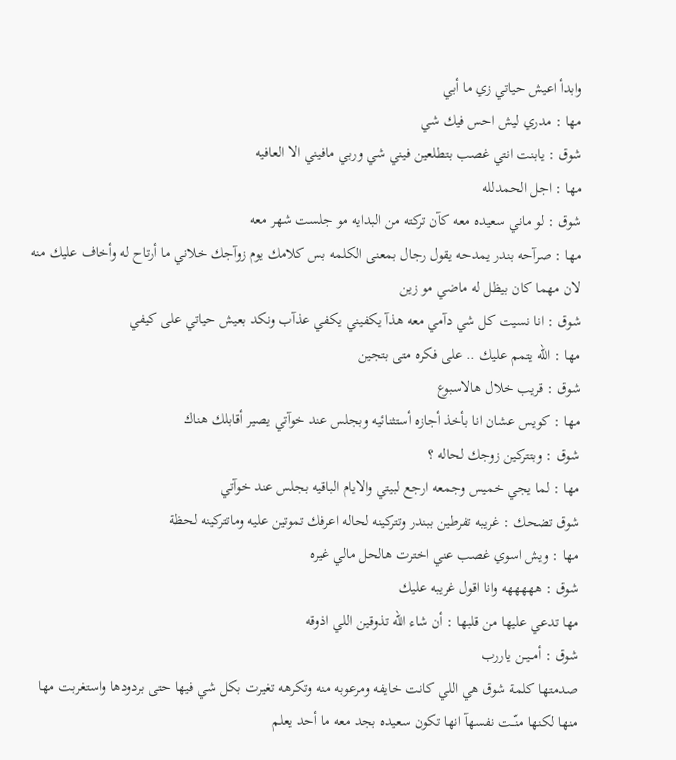وابدأ اعيش حياتي زي ما أبي
مها : مدري ليش احس فيك شي
شوق : يابنت انتي غصب بتطلعين فيني شي وربي مافيني الا العافيه
مها : اجل الحمدلله
شوق : لو ماني سعيده معه كآن تركته من البدايه مو جلست شهر معه
مها : صرآحه بندر يمدحه يقول رجال بمعنى الكلمه بس كلامك يوم زوآجك خلاني ما أرتاح له وأخاف عليك منه لان مهما كان بيظل له ماضي مو زين
شوق : انا نسيت كل شي دآمي معه هذآ يكفيني يكفي عذآب ونكد بعيش حياتي على كيفي
مها : الله يتمم عليك .. على فكره متى بتجين
شوق : قريب خلال هالاسبوع
مها : كويس عشان انا بأخذ أجازه أستثنائيه وبجلس عند خوآتي يصير أقابلك هناك
شوق : وبتتركين زوجك لحاله ؟
مها : لما يجي خميس وجمعه ارجع لبيتي والايام الباقيه بجلس عند خوآتي
شوق تضحك : غريبه تفرطين ببندر وتتركينه لحاله اعرفك تموتين عليه وماتتركينه لحظة
مها : ويش اسوي غصب عني اخترت هالحل مالي غيره
شوق : هههههه وانا اقول غريبه عليك
مها تدعي عليها من قلبها : أن شاء الله تذوقين اللي اذوقه
شوق : أمــيــن ياررب
صدمتها كلمة شوق هي اللي كانت خايفه ومرعوبه منه وتكرهه تغيرت بكل شي فيها حتى بردودها واستغربت مها منها لكنها منّــت نفسهآ انها تكون سعيده بجد معه ما أحد يعلم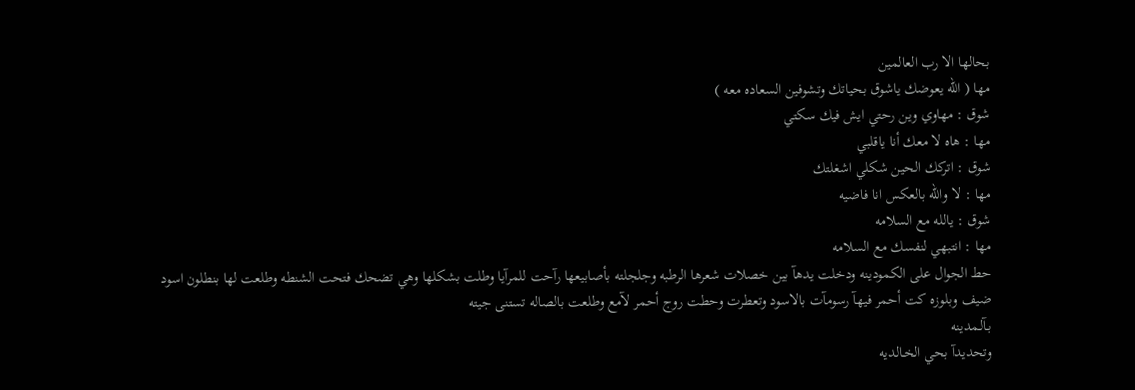بحالها الا رب العالمين
مها ( الله يعوضك ياشوق بحياتك وتشوفين السعاده معه )
شوق : مهاوي وين رحتي ايش فيك سكتي
مها : هاه لا معك أنا ياقلبي
شوق : اتركك الحين شكلي اشغلتك
مها : لا والله بالعكس انا فاضيه
شوق : يالله مع السلامه
مها : انتبهي لنفسك مع السلامه
حط الجوال على الكمودينه ودخلت يدهآ بين خصلات شعرها الرطبه وجلجلته بأصابيعها رآحت للمرآيا وطلت بشكلها وهي تضحك فتحت الشنطه وطلعت لها بنطلون اسود ضيف وبلوزه كت أحمر فيهآ رسومآت بالاسود وتعطرت وحطت روج أحمر لآمع وطلعت بالصاله تستنى جيته
بـآلـمدينه
وتحديدآ بحي الخـالديه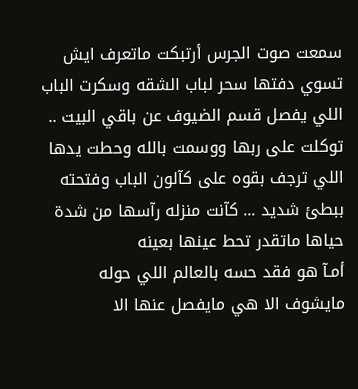سمعت صوت الجرس أرتبكت ماتعرف ايش تسوي دفتها سحر لباب الشقه وسكرت الباب اللي يفصل قسم الضيوف عن باقي البيت .. توكلت على ربها ووسمت بالله وحطت يدها اللي ترجف بقوه على كآلون الباب وفتحته ببطئ شديد ... كآنت منزله رآسها من شدة حياها ماتقدر تحط عينها بعينه
أمـآ هو فقد حسه بالعالم اللي حوله مايشوف الا هي مايفصل عنها الا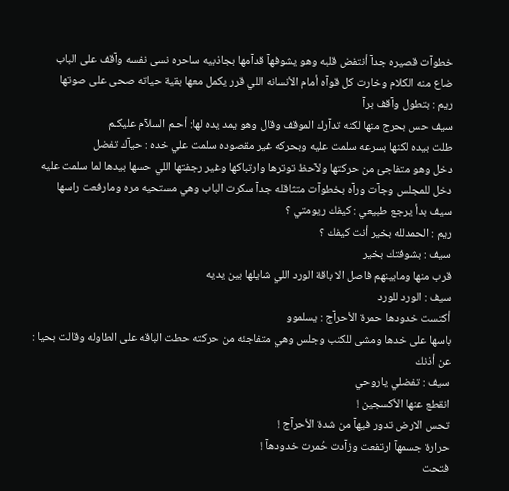خطوآت قصيره جدآ أنتفض قلبه وهو يشوفهآ قدآمها بجاذبيه ساحره نسى نفسه وآقف على الباب ضاع منه الكلام وخارت كل قوآه أمام الأنسانه اللي قرر يكمل معها بقية حياته صحى على صوتها
ريم : بتطول وآقف برآ
سيف حس بحرج منها لكنه تدآرك الموقف وقال وهو يمد يده لها: أحـم السلآم عليكـم
طلت بيده لكنها بسرعه سلمت عليه وبحركه غير مقصوده سلمت علي خده : حيآك تفضل
دخل وهو متفاجئ من حركتها ولآحظ توترها وارتباكها وغير رجفتها اللي حسها بيدها لما سلمت عليه دخل للمجلس وجآت ورآه بخطوآت متثاقله جدآ سكرت الباب وهي مستحيه مره ومارفعت راسها
سيف بدأ يرجع طبيعي : كيفك ريومتي ؟
ريم : الحمدلله بخير أنت كيفك ؟
سيف : بشوفتك بخير
قرب منها ومابينهم فاصل الا باقة الورد اللي شايلها بين يديه
سيف : الورد للورد
أكتست خدودها حمرة الأحرآج : يسلموو
باسها على خدها ومشى للكنب وجلس وهي متفاجئه من حركته حطت الباقه على الطاوله وقالت بحيا : عن أذنك
سيف : تفضلي ياروحي
انقطع عنها الأكسجين !
تحس الارض تدور فيهآ من شدة الأحرآج !
حرارة جسمهآ ارتفعت وزآدت حُمرت خدودهآ !
فتحت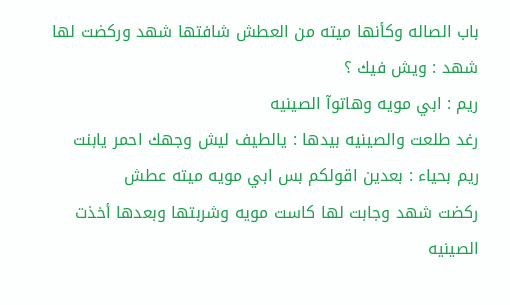باب الصاله وكأنها ميته من العطش شافتها شهد وركضت لها
شهد : ويش فيك ؟
ريم : ابي مويه وهاتوآ الصينيه
رغد طلعت والصينيه بيدها : يالطيف ليش وجهك احمر يابنت
ريم بحياء : بعدين اقولكم بس ابي مويه ميته عطش
ركضت شهد وجابت لها كاست مويه وشربتها وبعدها أخذت الصينيه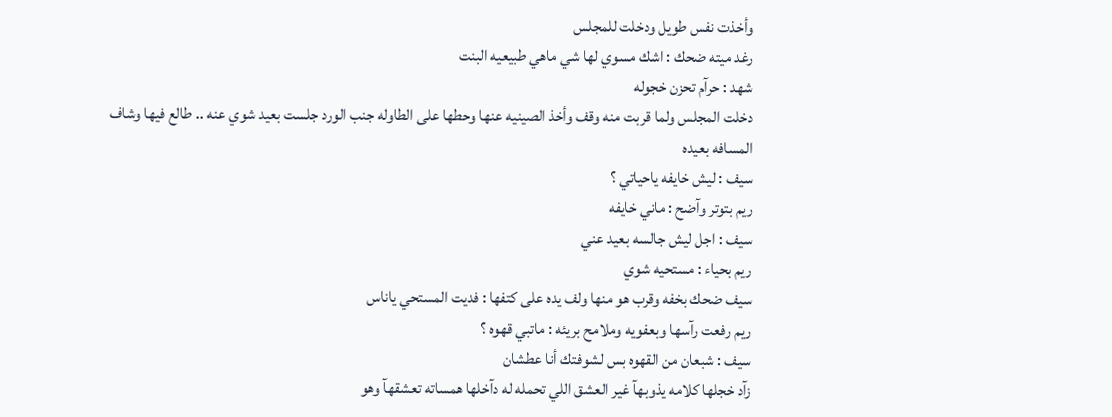وأخذت نفس طويل ودخلت للمجلس
رغد ميته ضحك : اشك مسوي لها شي ماهي طبيعيه البنت
شهد : حرآم تحزن خجوله
دخلت المجلس ولما قربت منه وقف وأخذ الصينيه عنها وحطها على الطاوله جنب الورد جلست بعيد شوي عنه .. طالع فيها وشاف المسافه بعيده
سيف : ليش خايفه ياحياتي ؟
ريم بتوتر وآضح : ماني خايفه
سيف : اجل ليش جالسه بعيد عني
ريم بحياء : مستحيه شوي
سيف ضحك بخفه وقرب هو منها ولف يده على كتفها : فديت المستحي ياناس
ريم رفعت رآسها وبعفويه وملامح بريئه : ماتبي قهوه ؟
سيف : شبعان من القهوه بس لشوفتك أنا عطشان
زآد خجلها كلامه يذوبهآ غير العشق اللي تحمله له دآخلها همساته تعشقهآ وهو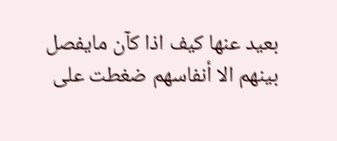بعيد عنها كيف اذا كآن مايفصل بينهم الا أنفاسهم ضغطت على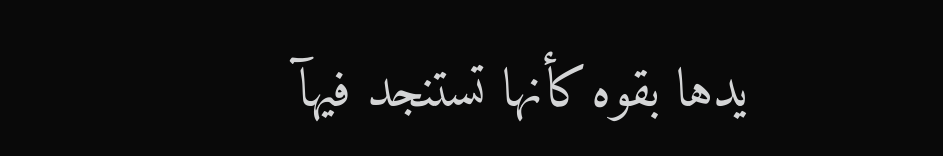يدها بقوه كأنها تستنجد فيهآ